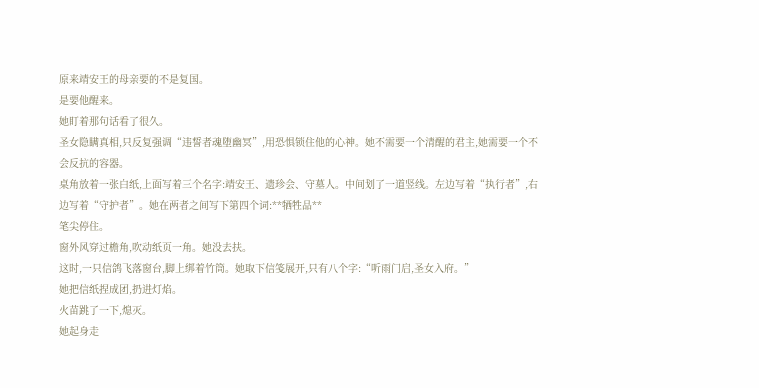原来靖安王的母亲要的不是复国。
是要他醒来。
她盯着那句话看了很久。
圣女隐瞒真相,只反复强调“违誓者魂堕幽冥”,用恐惧锁住他的心神。她不需要一个清醒的君主,她需要一个不会反抗的容器。
桌角放着一张白纸,上面写着三个名字:靖安王、遗珍会、守墓人。中间划了一道竖线。左边写着“执行者”,右边写着“守护者”。她在两者之间写下第四个词:**牺牲品**
笔尖停住。
窗外风穿过檐角,吹动纸页一角。她没去扶。
这时,一只信鸽飞落窗台,脚上绑着竹筒。她取下信笺展开,只有八个字:“听雨门启,圣女入府。”
她把信纸捏成团,扔进灯焰。
火苗跳了一下,熄灭。
她起身走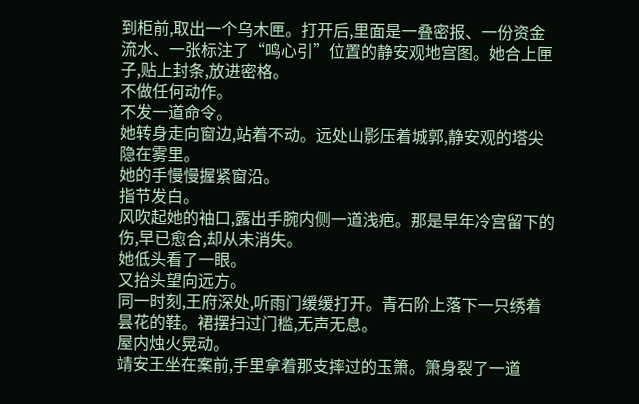到柜前,取出一个乌木匣。打开后,里面是一叠密报、一份资金流水、一张标注了“鸣心引”位置的静安观地宫图。她合上匣子,贴上封条,放进密格。
不做任何动作。
不发一道命令。
她转身走向窗边,站着不动。远处山影压着城郭,静安观的塔尖隐在雾里。
她的手慢慢握紧窗沿。
指节发白。
风吹起她的袖口,露出手腕内侧一道浅疤。那是早年冷宫留下的伤,早已愈合,却从未消失。
她低头看了一眼。
又抬头望向远方。
同一时刻,王府深处,听雨门缓缓打开。青石阶上落下一只绣着昙花的鞋。裙摆扫过门槛,无声无息。
屋内烛火晃动。
靖安王坐在案前,手里拿着那支摔过的玉箫。箫身裂了一道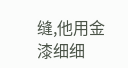缝,他用金漆细细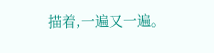描着,一遍又一遍。